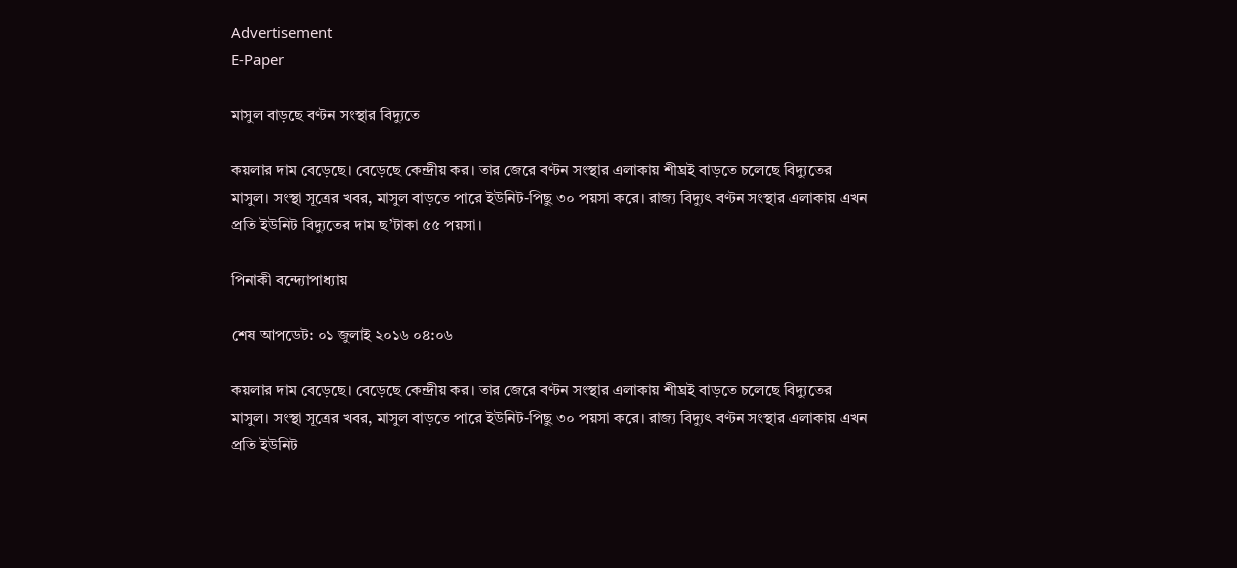Advertisement
E-Paper

মাসুল বাড়ছে বণ্টন সংস্থার বিদ্যুতে

কয়লার দাম বেড়েছে। বেড়েছে কেন্দ্রীয় কর। তার জেরে বণ্টন সংস্থার এলাকায় শীঘ্রই বাড়তে চলেছে বিদ্যুতের মাসুল। সংস্থা সূত্রের খবর, মাসুল বাড়তে পারে ইউনিট-পিছু ৩০ পয়সা করে। রাজ্য বিদ্যুৎ বণ্টন সংস্থার এলাকায় এখন প্রতি ইউনিট বিদ্যুতের দাম ছ’টাকা ৫৫ পয়সা।

পিনাকী বন্দ্যোপাধ্যায়

শেষ আপডেট: ০১ জুলাই ২০১৬ ০৪:০৬

কয়লার দাম বেড়েছে। বেড়েছে কেন্দ্রীয় কর। তার জেরে বণ্টন সংস্থার এলাকায় শীঘ্রই বাড়তে চলেছে বিদ্যুতের মাসুল। সংস্থা সূত্রের খবর, মাসুল বাড়তে পারে ইউনিট-পিছু ৩০ পয়সা করে। রাজ্য বিদ্যুৎ বণ্টন সংস্থার এলাকায় এখন প্রতি ইউনিট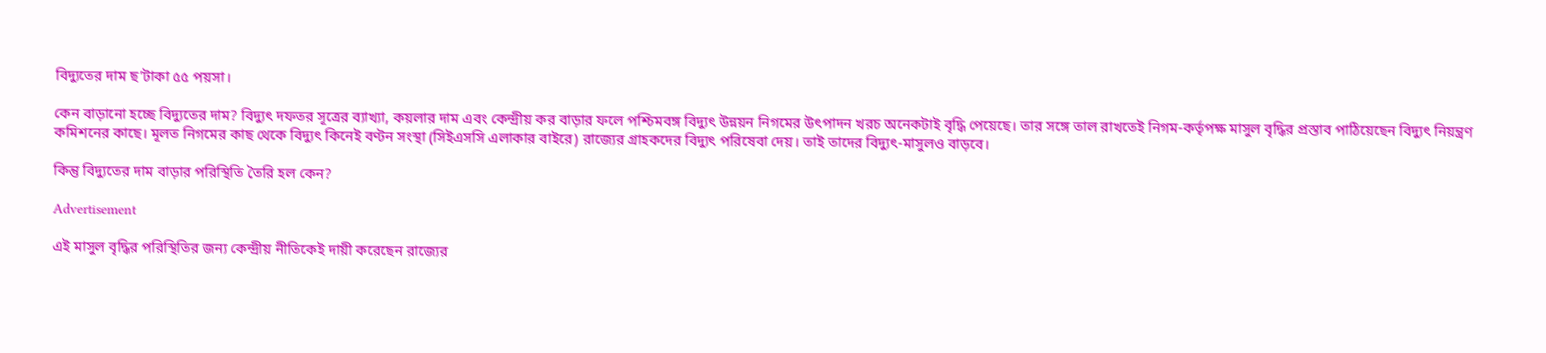বিদ্যুতের দাম ছ’টাকা ৫৫ পয়সা।

কেন বাড়ানো হচ্ছে বিদ্যুতের দাম? বিদ্যুৎ দফতর সূত্রের ব্যাখ্যা, কয়লার দাম এবং কেন্দ্রীয় কর বাড়ার ফলে পশ্চিমবঙ্গ বিদ্যুৎ উন্নয়ন নিগমের উৎপাদন খরচ অনেকটাই বৃদ্ধি পেয়েছে। তার সঙ্গে তাল রাখতেই নিগম-কর্তৃপক্ষ মাসুল বৃদ্ধির প্রস্তাব পাঠিয়েছেন বিদ্যুৎ নিয়ন্ত্রণ কমিশনের কাছে। মূলত নিগমের কাছ থেকে বিদ্যুৎ কিনেই বণ্টন সংস্থা (সিইএসসি এলাকার বাইরে) রাজ্যের গ্রাহকদের বিদ্যুৎ পরিষেবা দেয়। তাই তাদের বিদ্যুৎ-মাসুলও বাড়বে।

কিন্তু বিদ্যুতের দাম বাড়ার পরিস্থিতি তৈরি হল কেন?

Advertisement

এই মাসুল বৃদ্ধির পরিস্থিতির জন্য কেন্দ্রীয় নীতিকেই দায়ী করেছেন রাজ্যের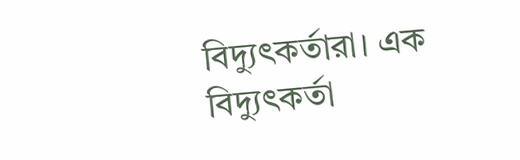বিদ্যুৎকর্তারা। এক বিদ্যুৎকর্তা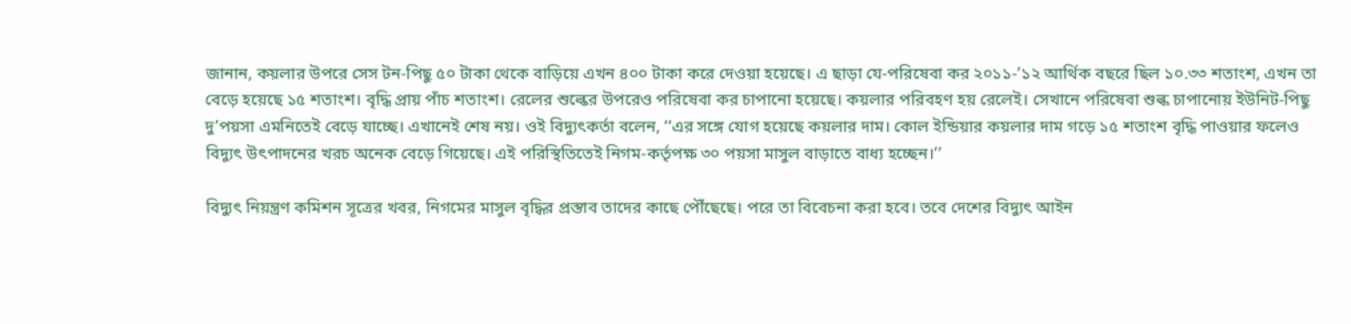জানান, কয়লার উপরে সেস টন-পিছু ৫০ টাকা থেকে বাড়িয়ে এখন ৪০০ টাকা করে দেওয়া হয়েছে। এ ছাড়া যে-পরিষেবা কর ২০১১-’১২ আর্থিক বছরে ছিল ১০.৩৩ শতাংশ, এখন তা বেড়ে হয়েছে ১৫ শতাংশ। বৃদ্ধি প্রায় পাঁচ শতাংশ। রেলের শুল্কের উপরেও পরিষেবা কর চাপানো হয়েছে। কয়লার পরিবহণ হয় রেলেই। সেখানে পরিষেবা শুল্ক চাপানোয় ইউনিট-পিছু দু’পয়সা এমনিতেই বেড়ে যাচ্ছে। এখানেই শেষ নয়। ওই বিদ্যুৎকর্তা বলেন, ‘‘এর সঙ্গে যোগ হয়েছে কয়লার দাম। কোল ইন্ডিয়ার কয়লার দাম গড়ে ১৫ শতাংশ বৃদ্ধি পাওয়ার ফলেও বিদ্যুৎ উৎপাদনের খরচ অনেক বেড়ে গিয়েছে। এই পরিস্থিতিতেই নিগম-কর্তৃপক্ষ ৩০ পয়সা মাসুল বাড়াতে বাধ্য হচ্ছেন।’’

বিদ্যুৎ নিয়ন্ত্রণ কমিশন সূত্রের খবর, নিগমের মাসুল বৃদ্ধির প্রস্তাব তাদের কাছে পৌঁছেছে। পরে তা বিবেচনা করা হবে। তবে দেশের বিদ্যুৎ আইন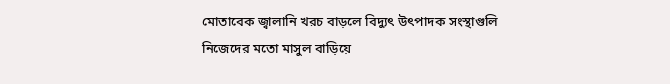মোতাবেক জ্বালানি খরচ বাড়লে বিদ্যুৎ উৎপাদক সংস্থাগুলি নিজেদের মতো মাসুল বাড়িয়ে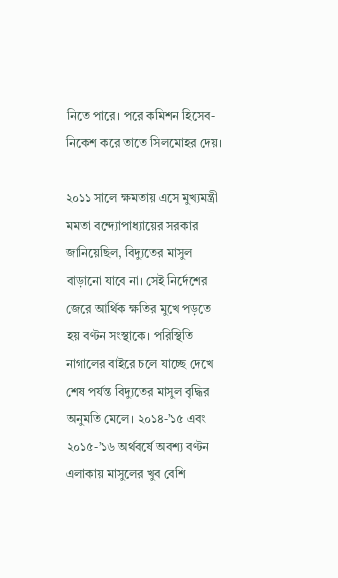নিতে পারে। পরে কমিশন হিসেব-নিকেশ করে তাতে সিলমোহর দেয়।

২০১১ সালে ক্ষমতায় এসে মুখ্যমন্ত্রী মমতা বন্দ্যোপাধ্যায়ের সরকার জানিয়েছিল, বিদ্যুতের মাসুল বাড়ানো যাবে না। সেই নির্দেশের জেরে আর্থিক ক্ষতির মুখে পড়তে হয় বণ্টন সংস্থাকে। পরিস্থিতি নাগালের বাইরে চলে যাচ্ছে দেখে শেষ পর্যন্ত বিদ্যুতের মাসুল বৃদ্ধির অনুমতি মেলে। ২০১৪-’১৫ এবং ২০১৫-’১৬ অর্থবর্ষে অবশ্য বণ্টন এলাকায় মাসুলের খুব বেশি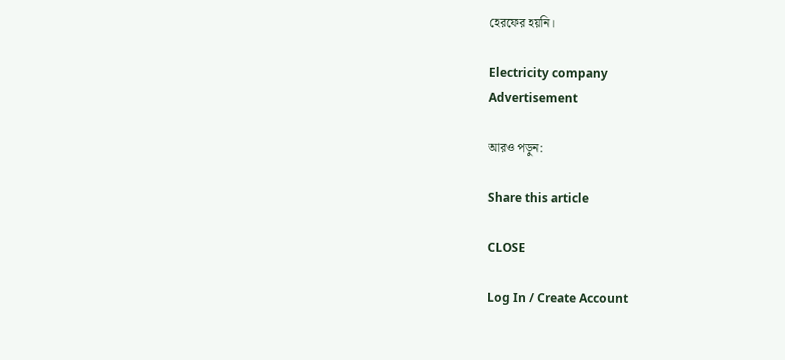হেরফের হয়নি।

Electricity company
Advertisement

আরও পড়ুন:

Share this article

CLOSE

Log In / Create Account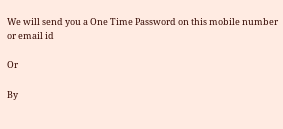We will send you a One Time Password on this mobile number or email id

Or

By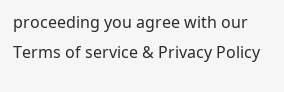proceeding you agree with our Terms of service & Privacy Policy